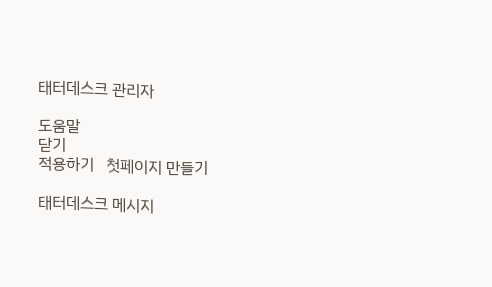태터데스크 관리자

도움말
닫기
적용하기   첫페이지 만들기

태터데스크 메시지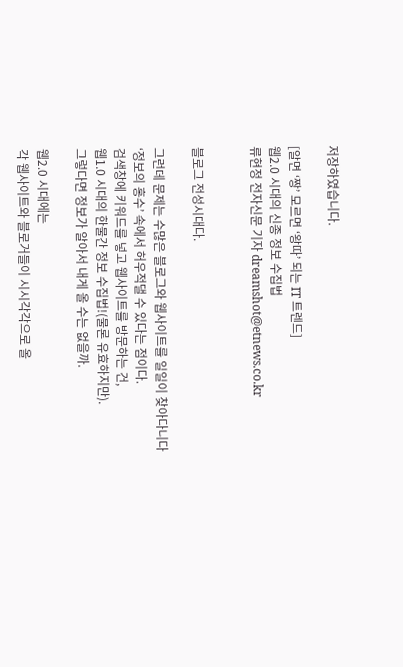저장하였습니다.

[알면 ‘짱’ 모르면 ‘왕따’ 되는 IT 트렌드]
웹2.0 시대의 신종 정보 수집법
류현정 전자신문 기자 dreamshot@etnews.co.kr


블로그 전성시대다.

그런데 문제는 수많은 블로그와 웹사이트를 일일이 찾아다니다
‘정보의 홍수’ 속에서 허우적댈 수 있다는 점이다.
검색창에 키워드를 넣고 웹사이트를 방문하는 건,
웹1.0 시대의 한물간 정보 수집법!(물론 유효하지만).
그렇다면 정보가 알아서 내게 올 수는 없을까.

웹2.0 시대에는
각 웹사이트와 블로거들이 시시각각으로 올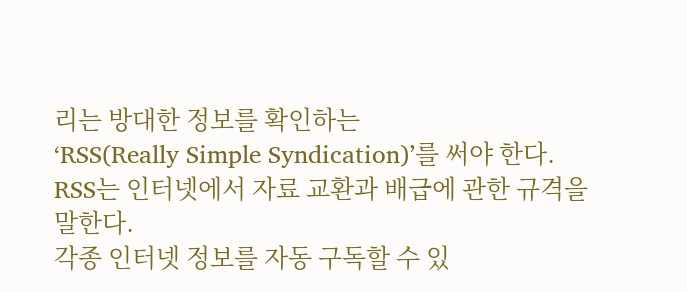리는 방대한 정보를 확인하는
‘RSS(Really Simple Syndication)’를 써야 한다.
RSS는 인터넷에서 자료 교환과 배급에 관한 규격을 말한다.
각종 인터넷 정보를 자동 구독할 수 있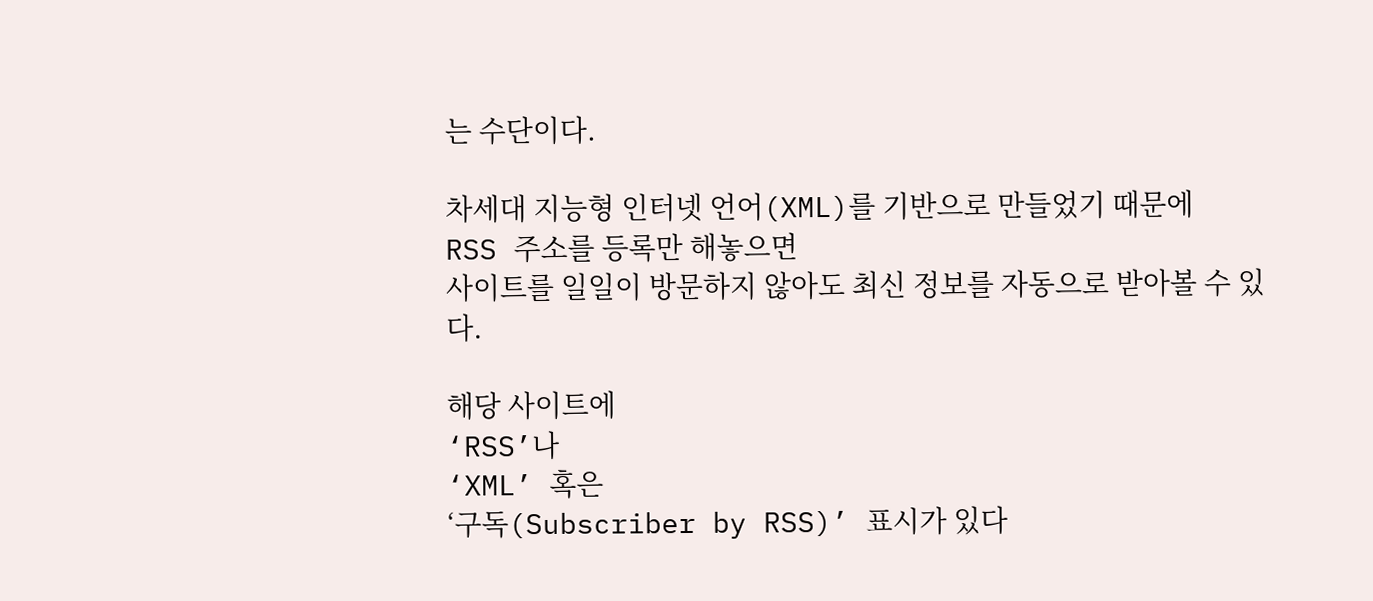는 수단이다.

차세대 지능형 인터넷 언어(XML)를 기반으로 만들었기 때문에
RSS 주소를 등록만 해놓으면
사이트를 일일이 방문하지 않아도 최신 정보를 자동으로 받아볼 수 있다.

해당 사이트에
‘RSS’나
‘XML’ 혹은
‘구독(Subscriber by RSS)’ 표시가 있다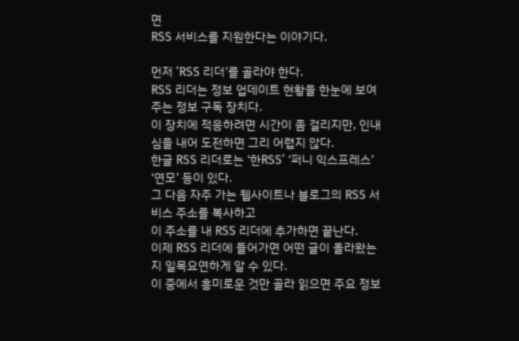면
RSS 서비스를 지원한다는 이야기다.

먼저 ‘RSS 리더’를 골라야 한다.
RSS 리더는 정보 업데이트 현황을 한눈에 보여주는 정보 구독 장치다.
이 장치에 적응하려면 시간이 좀 걸리지만, 인내심을 내어 도전하면 그리 어렵지 않다.
한글 RSS 리더로는 ‘한RSS’ ‘퍼니 익스프레스’ ‘연모’ 등이 있다.
그 다음 자주 가는 웹사이트나 블로그의 RSS 서비스 주소를 복사하고
이 주소를 내 RSS 리더에 추가하면 끝난다.
이제 RSS 리더에 들어가면 어떤 글이 올라왔는지 일목요연하게 알 수 있다.
이 중에서 흥미로운 것만 골라 읽으면 주요 정보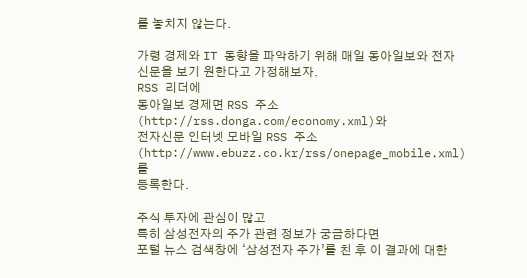를 놓치지 않는다.

가령 경제와 IT 동향을 파악하기 위해 매일 동아일보와 전자신문을 보기 원한다고 가정해보자.
RSS 리더에
동아일보 경제면 RSS 주소(http://rss.donga.com/economy.xml)와
전자신문 인터넷 모바일 RSS 주소(http://www.ebuzz.co.kr/rss/onepage_mobile.xml)를
등록한다.

주식 투자에 관심이 많고
특히 삼성전자의 주가 관련 정보가 궁금하다면
포털 뉴스 검색창에 ‘삼성전자 주가’를 친 후 이 결과에 대한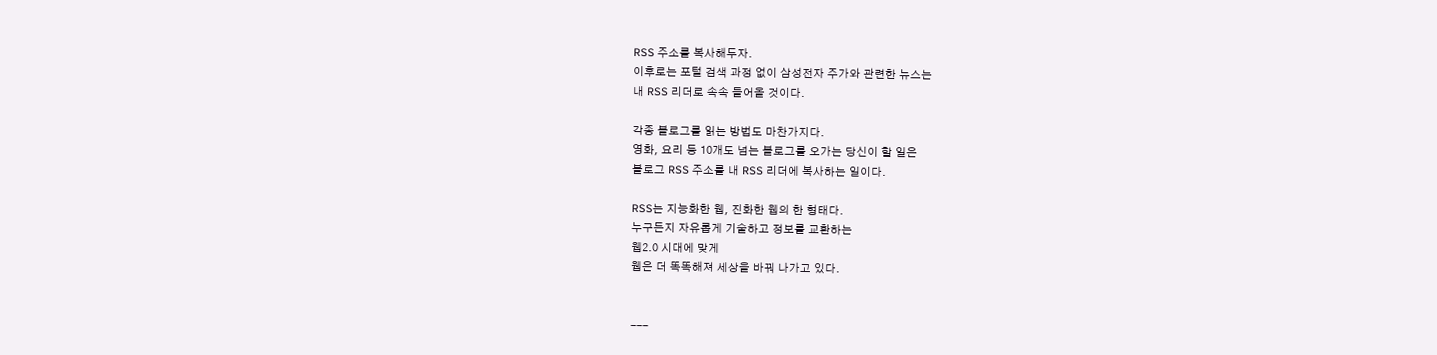RSS 주소를 복사해두자.
이후로는 포털 검색 과정 없이 삼성전자 주가와 관련한 뉴스는
내 RSS 리더로 속속 들어올 것이다.

각종 블로그를 읽는 방법도 마찬가지다.
영화, 요리 등 10개도 넘는 블로그를 오가는 당신이 할 일은
블로그 RSS 주소를 내 RSS 리더에 복사하는 일이다.

RSS는 지능화한 웹, 진화한 웹의 한 형태다.
누구든지 자유롭게 기술하고 정보를 교환하는
웹2.0 시대에 맞게
웹은 더 똑똑해져 세상을 바꿔 나가고 있다.


---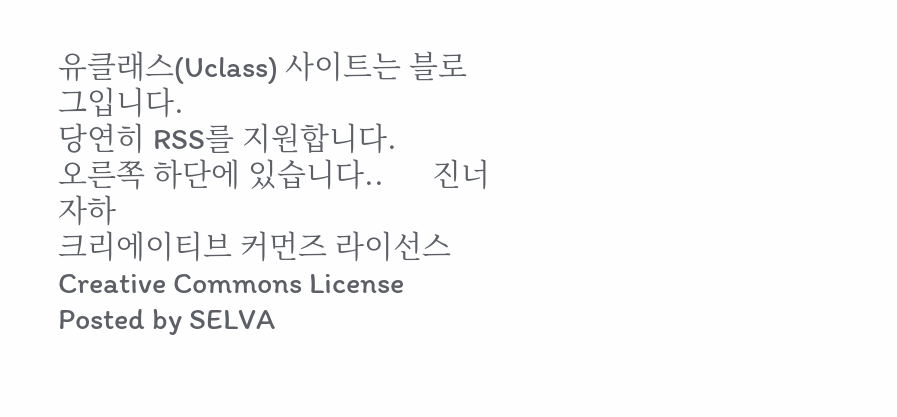유클래스(Uclass) 사이트는 블로그입니다.
당연히 RSS를 지원합니다.
오른쪽 하단에 있습니다..      진너자하
크리에이티브 커먼즈 라이선스
Creative Commons License
Posted by SELVA